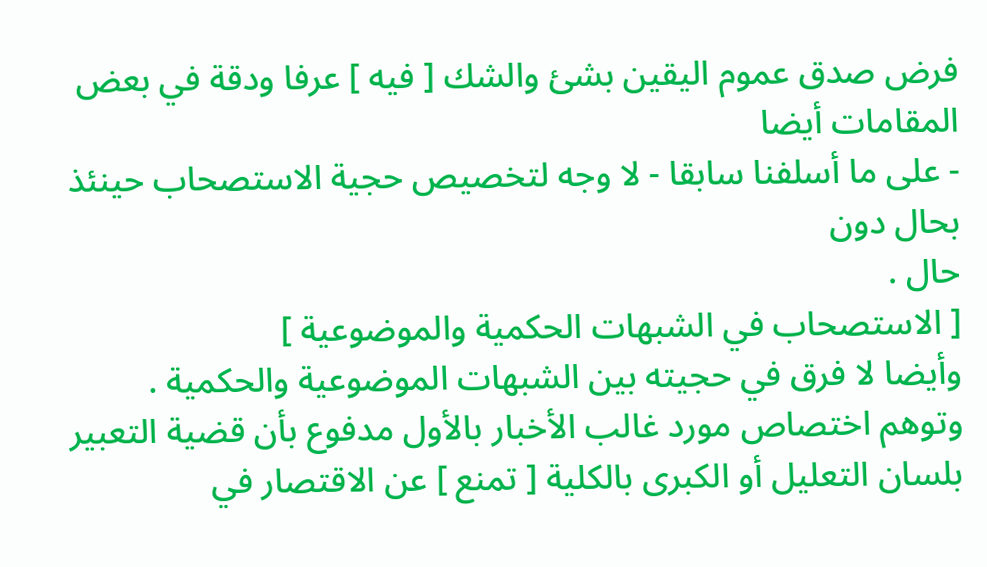فرض صدق عموم اليقين بشئ والشك [ فيه ] عرفا ودقة في بعض المقامات أيضا
- على ما أسلفنا سابقا - لا وجه لتخصيص حجية الاستصحاب حينئذ بحال دون
حال .
[ الاستصحاب في الشبهات الحكمية والموضوعية ]
وأيضا لا فرق في حجيته بين الشبهات الموضوعية والحكمية .
وتوهم اختصاص مورد غالب الأخبار بالأول مدفوع بأن قضية التعبير
بلسان التعليل أو الكبرى بالكلية [ تمنع ] عن الاقتصار في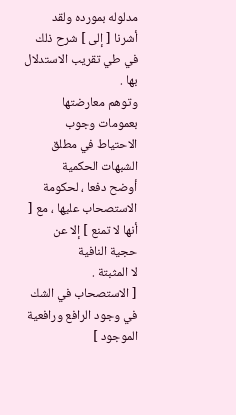مدلوله بمورده ولقد
أشرنا [ إلى ] شرح ذلك في طي تقريب الاستدلال بها .
وتوهم معارضتها بعمومات وجوب الاحتياط في مطلق الشبهات الحكمية
أوضح دفعا ، لحكومة الاستصحاب عليها ، مع [ أنها لا تمنع ] إلا عن حجية النافية
لا المثبتة .
[ الاستصحاب في الشك في وجود الرافع ورافعية الموجود ]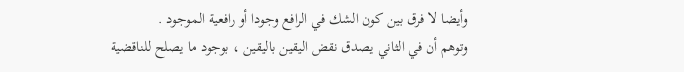وأيضا لا فرق بين كون الشك في الرافع وجودا أو رافعية الموجود .
وتوهم أن في الثاني يصدق نقض اليقين باليقين ، بوجود ما يصلح للناقضية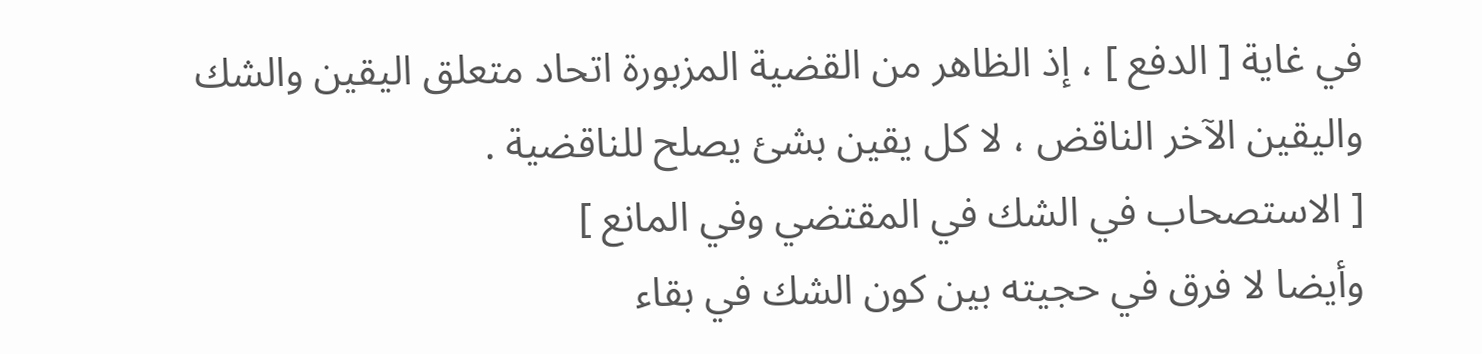في غاية [ الدفع ] ، إذ الظاهر من القضية المزبورة اتحاد متعلق اليقين والشك
واليقين الآخر الناقض ، لا كل يقين بشئ يصلح للناقضية .
[ الاستصحاب في الشك في المقتضي وفي المانع ]
وأيضا لا فرق في حجيته بين كون الشك في بقاء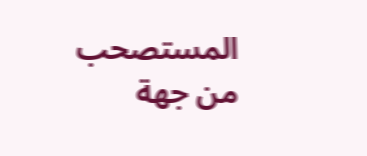المستصحب من جهة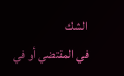الشك
في المقتضي أو في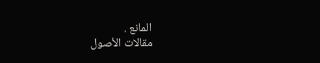المانع .
مقالات الأصول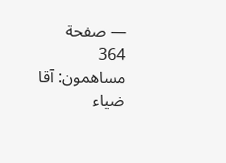— صفحة 364
مساهمون: آقا ضياء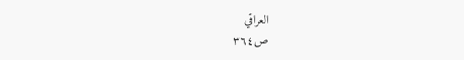العراقي
ص٣٦٤